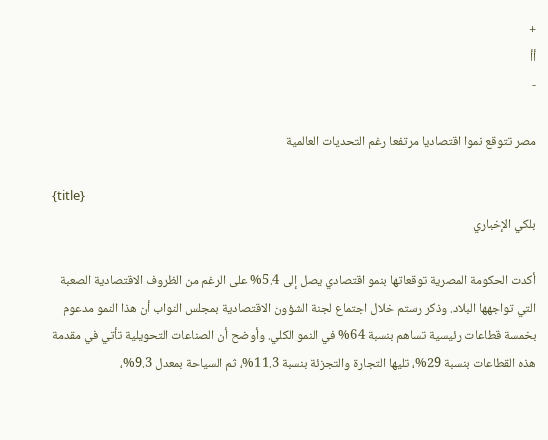+
أأ
-

مصر تتوقع نموا اقتصاديا مرتفعا رغم التحديات العالمية

{title}
بلكي الإخباري

أكدت الحكومة المصرية توقعاتها بنمو اقتصادي يصل إلى 5.4% على الرغم من الظروف الاقتصادية الصعبة التي تواجهها البلاد. وذكر رستم خلال اجتماع لجنة الشؤون الاقتصادية بمجلس النواب أن هذا النمو مدعوم بخمسة قطاعات رئيسية تساهم بنسبة 64% في النمو الكلي. وأوضح أن الصناعات التحويلية تأتي في مقدمة هذه القطاعات بنسبة 29%، تليها التجارة والتجزئة بنسبة 11.3%، ثم السياحة بمعدل 9.3%،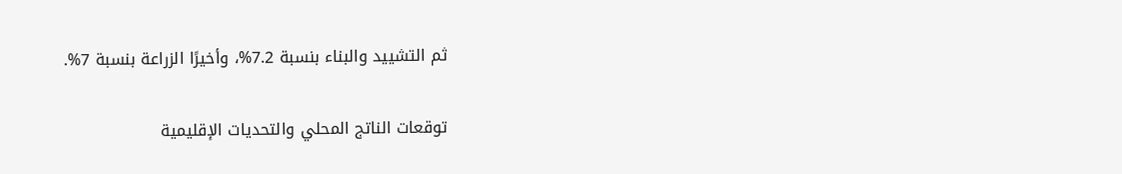ثم التشييد والبناء بنسبة 7.2%، وأخيرًا الزراعة بنسبة 7%.

توقعات الناتج المحلي والتحديات الإقليمية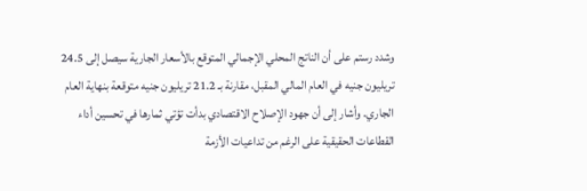وشدد رستم على أن الناتج المحلي الإجمالي المتوقع بالأسعار الجارية سيصل إلى 24.5 تريليون جنيه في العام المالي المقبل، مقارنة بـ 21.2 تريليون جنيه متوقعة بنهاية العام الجاري. وأشار إلى أن جهود الإصلاح الاقتصادي بدأت تؤتي ثمارها في تحسين أداء القطاعات الحقيقية على الرغم من تداعيات الأزمة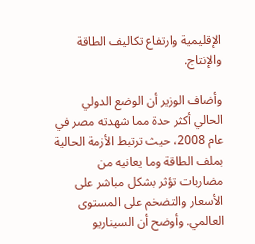الإقليمية وارتفاع تكاليف الطاقة والإنتاج.

وأضاف الوزير أن الوضع الدولي الحالي أكثر حدة مما شهدته مصر في عام 2008، حيث ترتبط الأزمة الحالية بملف الطاقة وما يعانيه من مضاربات تؤثر بشكل مباشر على الأسعار والتضخم على المستوى العالمي. وأوضح أن السيناريو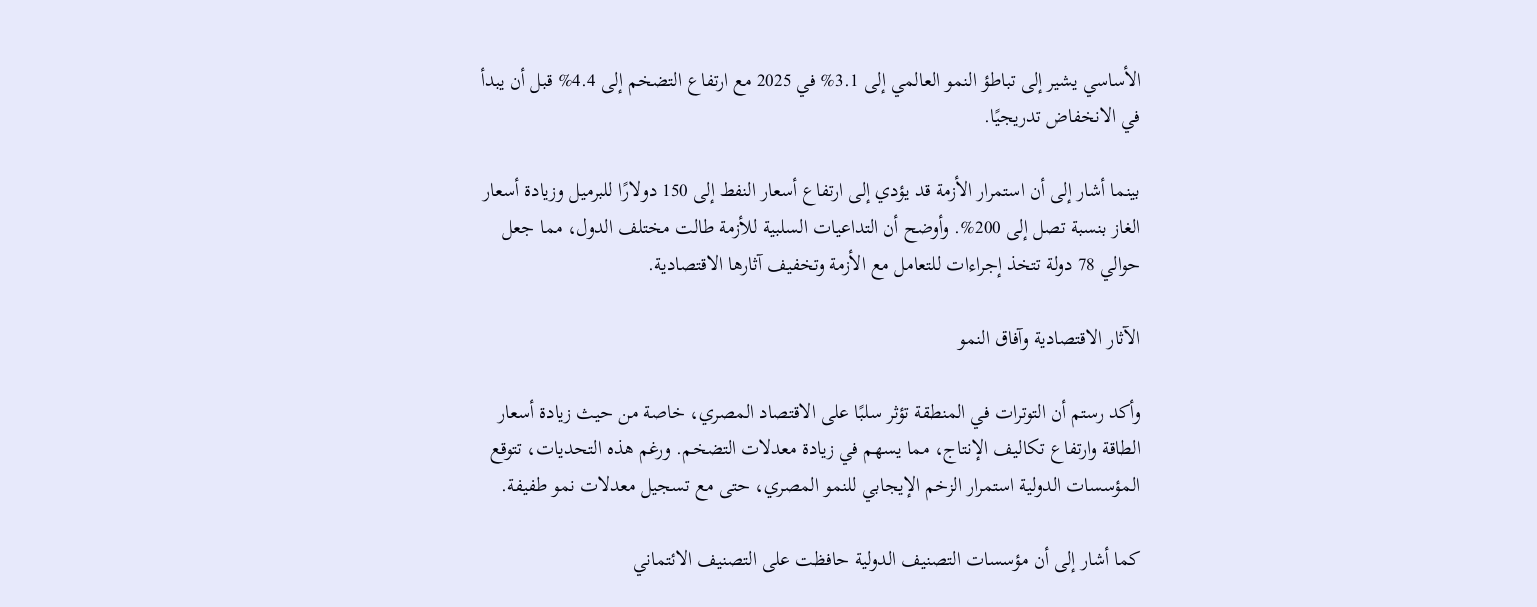الأساسي يشير إلى تباطؤ النمو العالمي إلى 3.1% في 2025 مع ارتفاع التضخم إلى 4.4% قبل أن يبدأ في الانخفاض تدريجيًا.

بينما أشار إلى أن استمرار الأزمة قد يؤدي إلى ارتفاع أسعار النفط إلى 150 دولارًا للبرميل وزيادة أسعار الغاز بنسبة تصل إلى 200%. وأوضح أن التداعيات السلبية للأزمة طالت مختلف الدول، مما جعل حوالي 78 دولة تتخذ إجراءات للتعامل مع الأزمة وتخفيف آثارها الاقتصادية.

الآثار الاقتصادية وآفاق النمو

وأكد رستم أن التوترات في المنطقة تؤثر سلبًا على الاقتصاد المصري، خاصة من حيث زيادة أسعار الطاقة وارتفاع تكاليف الإنتاج، مما يسهم في زيادة معدلات التضخم. ورغم هذه التحديات، تتوقع المؤسسات الدولية استمرار الزخم الإيجابي للنمو المصري، حتى مع تسجيل معدلات نمو طفيفة.

كما أشار إلى أن مؤسسات التصنيف الدولية حافظت على التصنيف الائتماني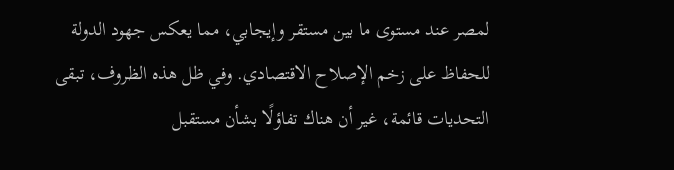لمصر عند مستوى ما بين مستقر وإيجابي، مما يعكس جهود الدولة للحفاظ على زخم الإصلاح الاقتصادي. وفي ظل هذه الظروف، تبقى التحديات قائمة، غير أن هناك تفاؤلًا بشأن مستقبل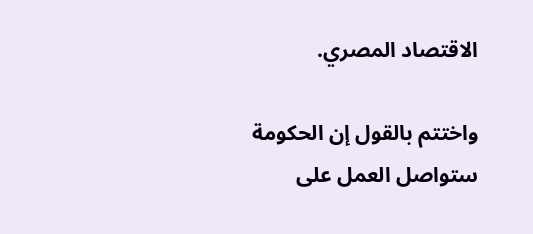الاقتصاد المصري.

واختتم بالقول إن الحكومة ستواصل العمل على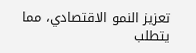تعزيز النمو الاقتصادي، مما يتطلب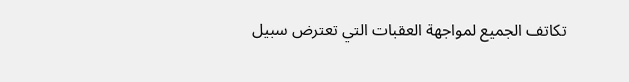تكاتف الجميع لمواجهة العقبات التي تعترض سبيل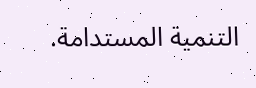التنمية المستدامة.